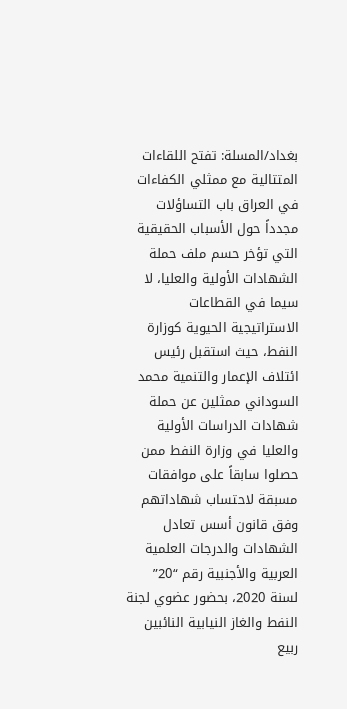بغداد/المسلة: تفتح اللقاءات المتتالية مع ممثلي الكفاءات في العراق باب التساؤلات مجدداً حول الأسباب الحقيقية التي تؤخر حسم ملف حملة الشهادات الأولية والعليا، لا سيما في القطاعات الاستراتيجية الحيوية كوزارة النفط، حيث استقبل رئيس ائتلاف الإعمار والتنمية محمد السوداني ممثلين عن حملة شهادات الدراسات الأولية والعليا في وزارة النفط ممن حصلوا سابقاً على موافقات مسبقة لاحتساب شهاداتهم وفق قانون أسس تعادل الشهادات والدرجات العلمية العربية والأجنبية رقم “20” لسنة 2020، بحضور عضوي لجنة النفط والغاز النيابية النائبين ربيع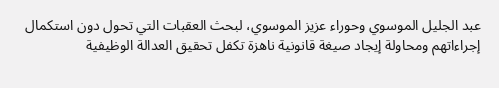عبد الجليل الموسوي وحوراء عزيز الموسوي، لبحث العقبات التي تحول دون استكمال إجراءاتهم ومحاولة إيجاد صيغة قانونية ناهزة تكفل تحقيق العدالة الوظيفية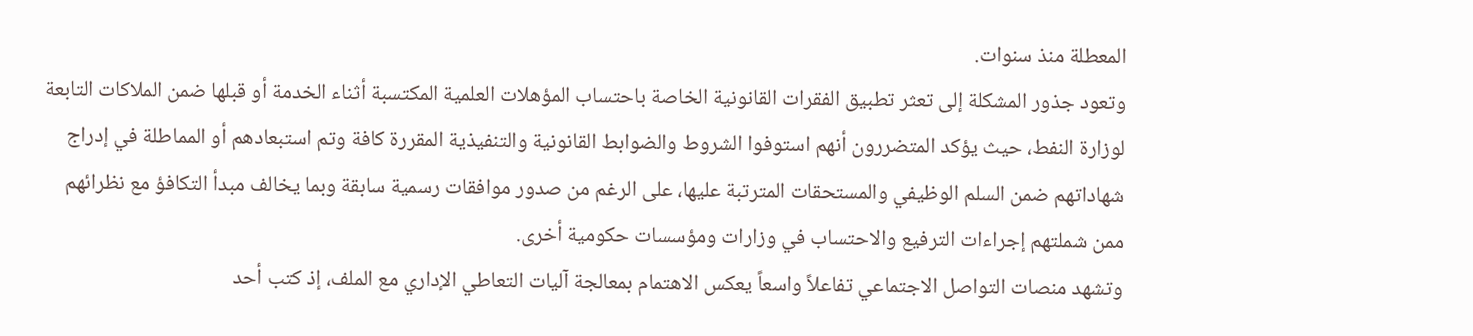المعطلة منذ سنوات.
وتعود جذور المشكلة إلى تعثر تطبيق الفقرات القانونية الخاصة باحتساب المؤهلات العلمية المكتسبة أثناء الخدمة أو قبلها ضمن الملاكات التابعة لوزارة النفط، حيث يؤكد المتضررون أنهم استوفوا الشروط والضوابط القانونية والتنفيذية المقررة كافة وتم استبعادهم أو المماطلة في إدراج شهاداتهم ضمن السلم الوظيفي والمستحقات المترتبة عليها، على الرغم من صدور موافقات رسمية سابقة وبما يخالف مبدأ التكافؤ مع نظرائهم ممن شملتهم إجراءات الترفيع والاحتساب في وزارات ومؤسسات حكومية أخرى.
وتشهد منصات التواصل الاجتماعي تفاعلاً واسعاً يعكس الاهتمام بمعالجة آليات التعاطي الإداري مع الملف، إذ كتب أحد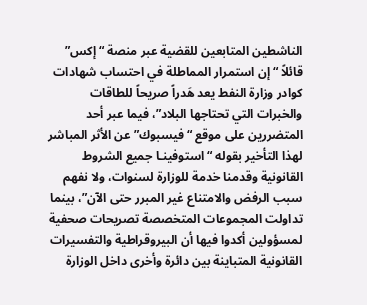الناشطين المتابعين للقضية عبر منصة “إكس” قائلاً “إن استمرار المماطلة في احتساب شهادات كوادر وزارة النفط يعد هَدراً صريحاً للطاقات والخبرات التي تحتاجها البلاد”، فيما عبر أحد المتضررين على موقع “فيسبوك” عن الأثر المباشر لهذا التأخير بقوله “استوفينـا جميع الشروط القانونية وقدمنا خدمة للوزارة لسنوات، ولا نفهم سبب الرفض والامتناع غير المبرر حتى الآن”، بينما تداولت المجموعات المتخصصة تصريحات صحفية لمسؤولين أكدوا فيها أن البيروقراطية والتفسيرات القانونية المتباينة بين دائرة وأخرى داخل الوزارة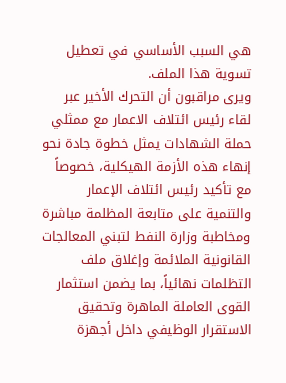هي السبب الأساسي في تعطيل تسوية هذا الملف.
ويرى مراقبون أن التحرك الأخير عبر لقاء رئيس ائتلاف الاعمار مع ممثلي حملة الشهادات يمثل خطوة جادة نحو إنهاء هذه الأزمة الهيكلية، خصوصاً مع تأكيد رئيس ائتلاف الإعمار والتنمية على متابعة المظلمة مباشرة ومخاطبة وزارة النفط لتبني المعالجات القانونية الملائمة وإغلاق ملف التظلمات نهائياً، بما يضمن استثمار القوى العاملة الماهرة وتحقيق الاستقرار الوظيفي داخل أجهزة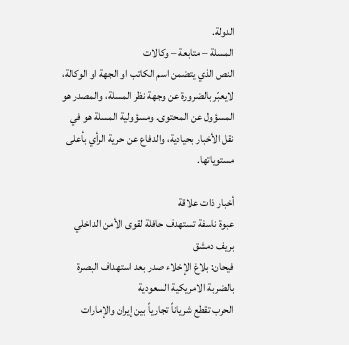الدولة.
المسلة – متابعة – وكالات
النص الذي يتضمن اسم الكاتب او الجهة او الوكالة، لايعبّر بالضرورة عن وجهة نظر المسلة، والمصدر هو المسؤول عن المحتوى. ومسؤولية المسلة هو في نقل الأخبار بحيادية، والدفاع عن حرية الرأي بأعلى مستوياتها.

أخبار ذات علاقة
عبوة ناسفة تستهدف حافلة لقوى الأمن الداخلي بريف دمشق
فيحان: بلاغ الإخلاء صدر بعد استهداف البصرة بالضربة الامريكية السعودية
الحرب تقطع شرياناً تجارياً بين إيران والإمارات